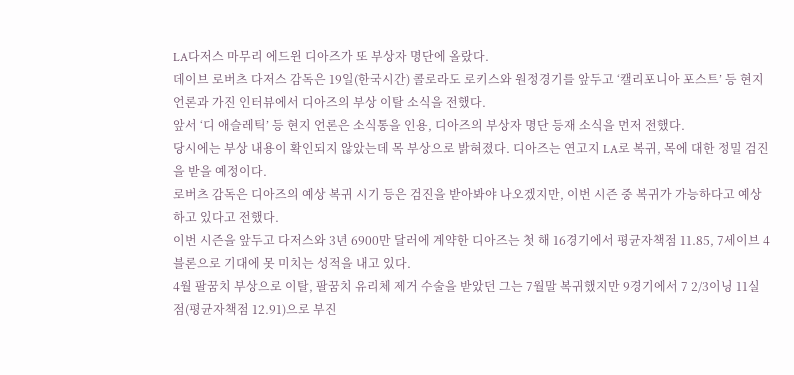LA다저스 마무리 에드윈 디아즈가 또 부상자 명단에 올랐다.
데이브 로버츠 다저스 감독은 19일(한국시간) 콜로라도 로키스와 원정경기를 앞두고 ‘캘리포니아 포스트’ 등 현지 언론과 가진 인터뷰에서 디아즈의 부상 이탈 소식을 전했다.
앞서 ‘디 애슬레틱’ 등 현지 언론은 소식통을 인용, 디아즈의 부상자 명단 등재 소식을 먼저 전했다.
당시에는 부상 내용이 확인되지 않았는데 목 부상으로 밝혀졌다. 디아즈는 연고지 LA로 복귀, 목에 대한 정밀 검진을 받을 예정이다.
로버츠 감독은 디아즈의 예상 복귀 시기 등은 검진을 받아봐야 나오겠지만, 이번 시즌 중 복귀가 가능하다고 예상하고 있다고 전했다.
이번 시즌을 앞두고 다저스와 3년 6900만 달러에 계약한 디아즈는 첫 해 16경기에서 평균자책점 11.85, 7세이브 4블론으로 기대에 못 미치는 성적을 내고 있다.
4월 팔꿈치 부상으로 이탈, 팔꿈치 유리체 제거 수술을 받았던 그는 7월말 복귀했지만 9경기에서 7 2/3이닝 11실점(평균자책점 12.91)으로 부진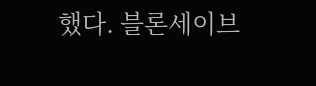했다. 블론세이브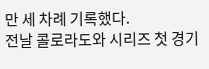만 세 차례 기록했다.
전날 콜로라도와 시리즈 첫 경기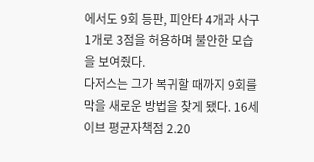에서도 9회 등판, 피안타 4개과 사구 1개로 3점을 허용하며 불안한 모습을 보여줬다.
다저스는 그가 복귀할 때까지 9회를 막을 새로운 방법을 찾게 됐다. 16세이브 평균자책점 2.20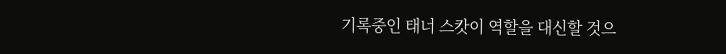기록중인 태너 스캇이 역할을 대신할 것으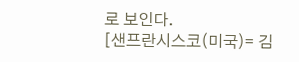로 보인다.
[샌프란시스코(미국)= 김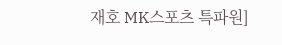재호 MK스포츠 특파원]